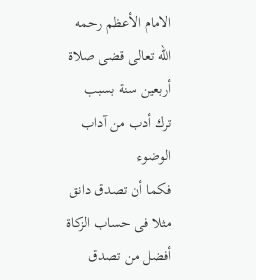الامام الأعظم رحمه الله تعالی قضی صلاة أربعین سنة بسبب ترك أدب من آداب الوضوء
فكما أن تصدق دانق مثلا فی حساب الزكاة أفضل من تصدق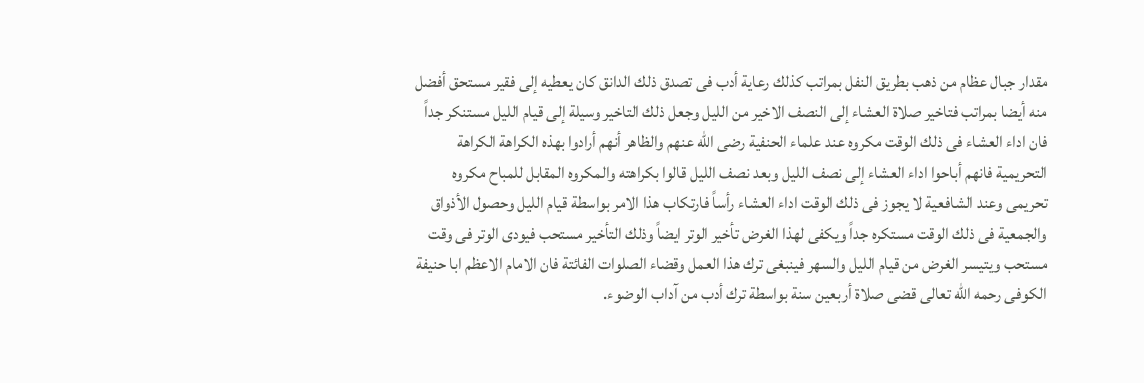مقدار جبال عظام من ذهب بطریق النفل بمراتب كذلك رعایة أدب فی تصدق ذلك الدانق كان یعطیه إلی فقیر مستحق أفضل منه أیضا بمراتب فتاخیر صلاة العشاء إلی النصف الاخیر من اللیل وجعل ذلك التاخیر وسیلة إلی قیام اللیل مستنكر جداً فان اداء العشاء فی ذلك الوقت مكروه عند علماء الحنفیة رضی الله عنهم والظاهر أنهم أرادوا بهذه الكراهة الكراهة التحریمیة فانهم أباحوا اداء العشاء إلی نصف اللیل وبعد نصف اللیل قالوا بكراهته والمكروه المقابل للمباح مكروه تحریمی وعند الشافعیة لا یجوز فی ذلك الوقت اداء العشاء رأساً فارتكاب هذا الامر بواسطة قیام اللیل وحصول الأذواق والجمعیة فی ذلك الوقت مستكره جداً ویكفی لهذا الغرض تأخیر الوتر ایضاً وذلك التأخیر مستحب فیودی الوتر فی وقت مستحب ویتیسر الغرض من قیام اللیل والسهر فینبغی ترك هذا العمل وقضاء الصلوات الفائتة فان الامام الاعظم ابا حنیفة الكوفی رحمه الله تعالی قضی صلاة أربعین سنة بواسطة ترك أدب من آداب الوضوء.